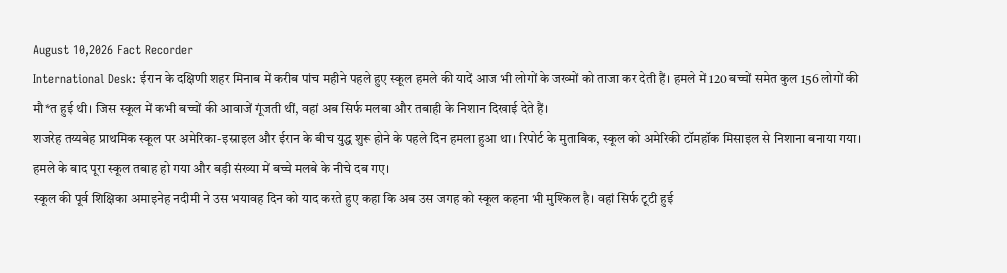August 10,2026 Fact Recorder
International Desk: ईरान के दक्षिणी शहर मिनाब में करीब पांच महीने पहले हुए स्कूल हमले की यादें आज भी लोगों के जख्मों को ताजा कर देती हैं। हमले में 120 बच्चों समेत कुल 156 लोगों की मौ*त हुई थी। जिस स्कूल में कभी बच्चों की आवाजें गूंजती थीं, वहां अब सिर्फ मलबा और तबाही के निशान दिखाई देते हैं।
शजरेह तय्यबेह प्राथमिक स्कूल पर अमेरिका-इस्राइल और ईरान के बीच युद्ध शुरू होने के पहले दिन हमला हुआ था। रिपोर्ट के मुताबिक, स्कूल को अमेरिकी टॉमहॉक मिसाइल से निशाना बनाया गया। हमले के बाद पूरा स्कूल तबाह हो गया और बड़ी संख्या में बच्चे मलबे के नीचे दब गए।
स्कूल की पूर्व शिक्षिका अमाइनेह नदीमी ने उस भयावह दिन को याद करते हुए कहा कि अब उस जगह को स्कूल कहना भी मुश्किल है। वहां सिर्फ टूटी हुई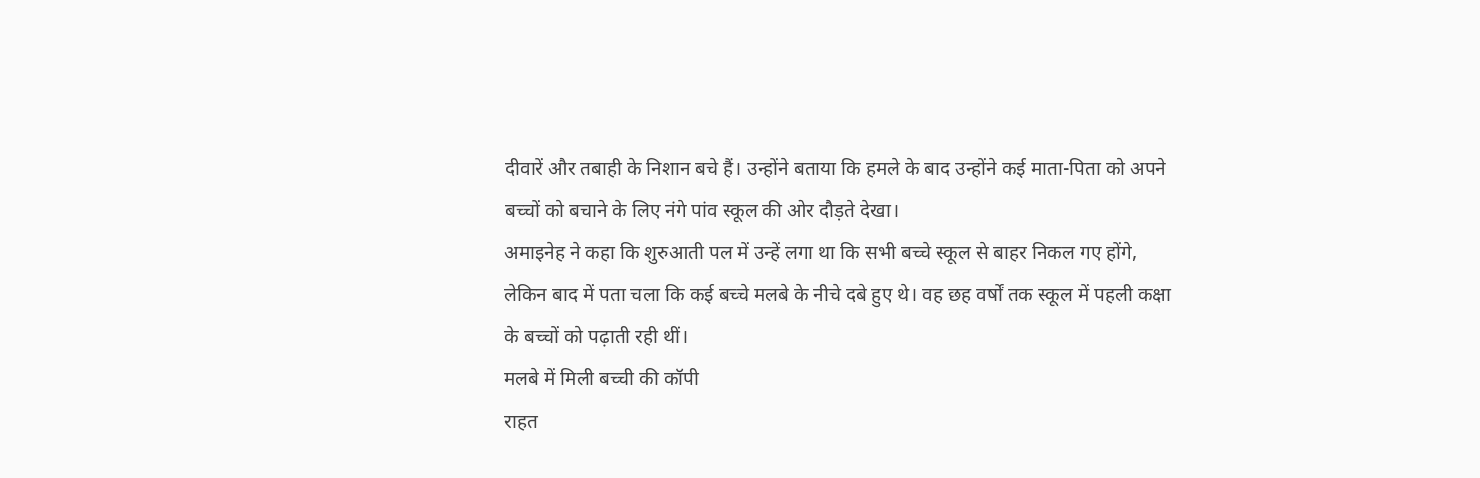दीवारें और तबाही के निशान बचे हैं। उन्होंने बताया कि हमले के बाद उन्होंने कई माता-पिता को अपने बच्चों को बचाने के लिए नंगे पांव स्कूल की ओर दौड़ते देखा।
अमाइनेह ने कहा कि शुरुआती पल में उन्हें लगा था कि सभी बच्चे स्कूल से बाहर निकल गए होंगे, लेकिन बाद में पता चला कि कई बच्चे मलबे के नीचे दबे हुए थे। वह छह वर्षों तक स्कूल में पहली कक्षा के बच्चों को पढ़ाती रही थीं।
मलबे में मिली बच्ची की कॉपी
राहत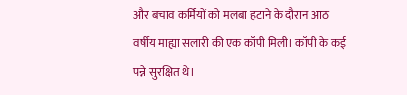और बचाव कर्मियों को मलबा हटाने के दौरान आठ वर्षीय माह्या सलारी की एक कॉपी मिली। कॉपी के कई पन्ने सुरक्षित थे।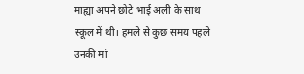माह्या अपने छोटे भाई अली के साथ स्कूल में थी। हमले से कुछ समय पहले उनकी मां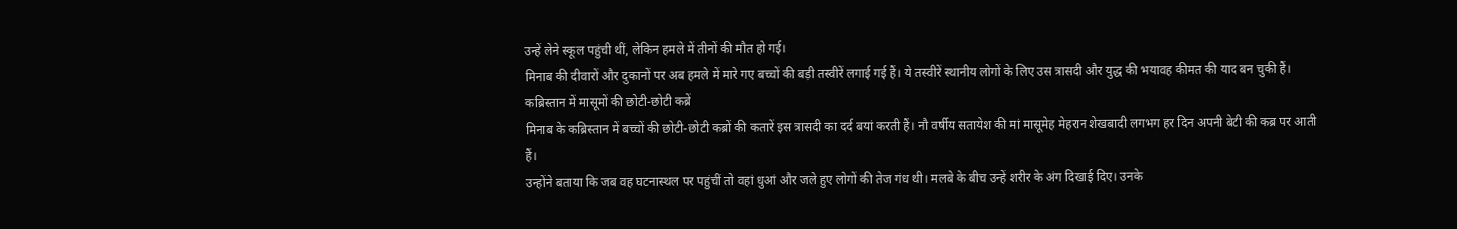उन्हें लेने स्कूल पहुंची थीं, लेकिन हमले में तीनों की मौत हो गई।
मिनाब की दीवारों और दुकानों पर अब हमले में मारे गए बच्चों की बड़ी तस्वीरें लगाई गई हैं। ये तस्वीरें स्थानीय लोगों के लिए उस त्रासदी और युद्ध की भयावह कीमत की याद बन चुकी हैं।
कब्रिस्तान में मासूमों की छोटी-छोटी कब्रें
मिनाब के कब्रिस्तान में बच्चों की छोटी-छोटी कब्रों की कतारें इस त्रासदी का दर्द बयां करती हैं। नौ वर्षीय सतायेश की मां मासूमेह मेहरान शेखबादी लगभग हर दिन अपनी बेटी की कब्र पर आती हैं।
उन्होंने बताया कि जब वह घटनास्थल पर पहुंचीं तो वहां धुआं और जले हुए लोगों की तेज गंध थी। मलबे के बीच उन्हें शरीर के अंग दिखाई दिए। उनके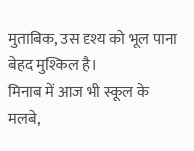मुताबिक, उस दृश्य को भूल पाना बेहद मुश्किल है।
मिनाब में आज भी स्कूल के मलबे,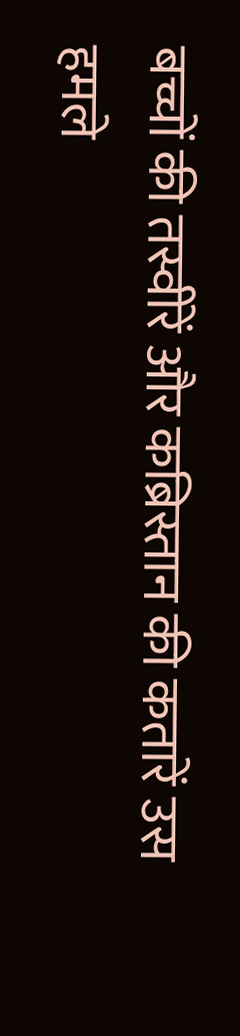बच्चों की तस्वीरें और कब्रिस्तान की कतारें उस हमले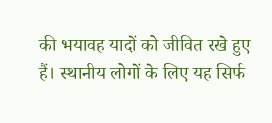की भयावह यादों को जीवित रखे हुए हैं। स्थानीय लोगों के लिए यह सिर्फ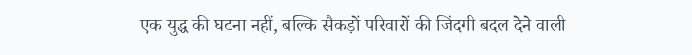एक युद्ध की घटना नहीं, बल्कि सैकड़ों परिवारों की जिंदगी बदल देने वाली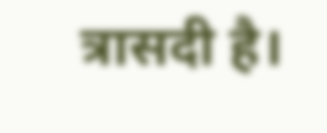त्रासदी है।